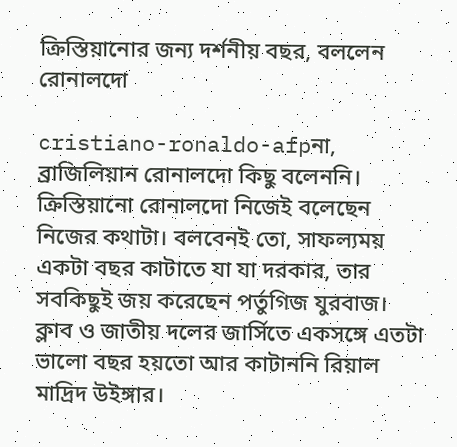ক্রিস্তিয়ানোর জন্য দর্শনীয় বছর, বললেন রোনালদো

cristiano-ronaldo-afpনা, ব্রাজিলিয়ান রোনালদো কিছু বলেননি। ক্রিস্তিয়ানো রোনালদো নিজেই বলেছেন নিজের কথাটা। বলবেনই তো, সাফল্যময় একটা বছর কাটাতে যা যা দরকার, তার সবকিছুই জয় করেছেন পর্তুগিজ যুরবাজ। ক্লাব ও জাতীয় দলের জার্সিতে একসঙ্গে এতটা ভালো বছর হয়তো আর কাটাননি রিয়াল মাদ্রিদ উইঙ্গার।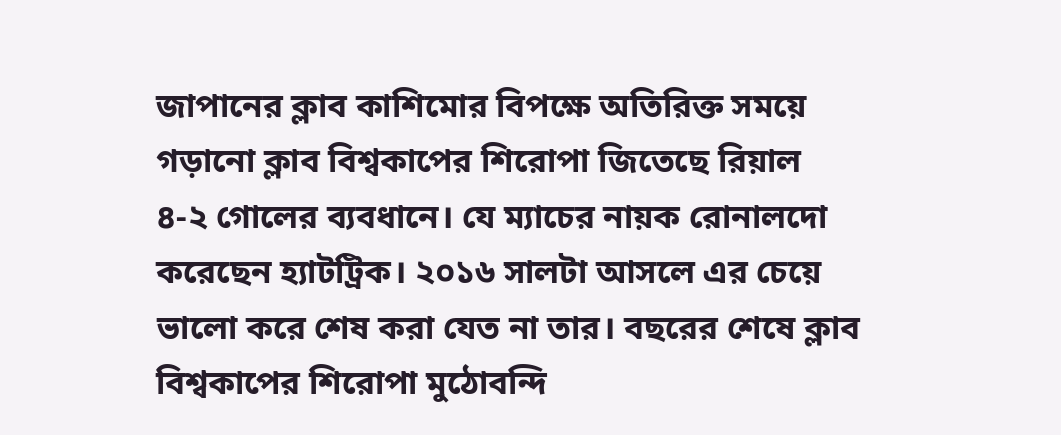জাপানের ক্লাব কাশিমোর বিপক্ষে অতিরিক্ত সময়ে গড়ানো ক্লাব বিশ্বকাপের শিরোপা জিতেছে রিয়াল ৪-২ গোলের ব্যবধানে। যে ম্যাচের নায়ক রোনালদো করেছেন হ্যাটট্রিক। ২০১৬ সালটা আসলে এর চেয়ে ভালো করে শেষ করা যেত না তার। বছরের শেষে ক্লাব বিশ্বকাপের শিরোপা মুঠোবন্দি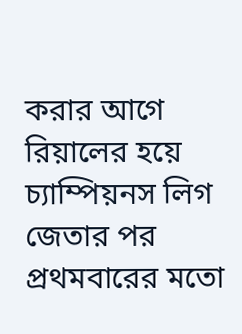করার আগে রিয়ালের হয়ে চ্যাম্পিয়নস লিগ জেতার পর প্রথমবারের মতো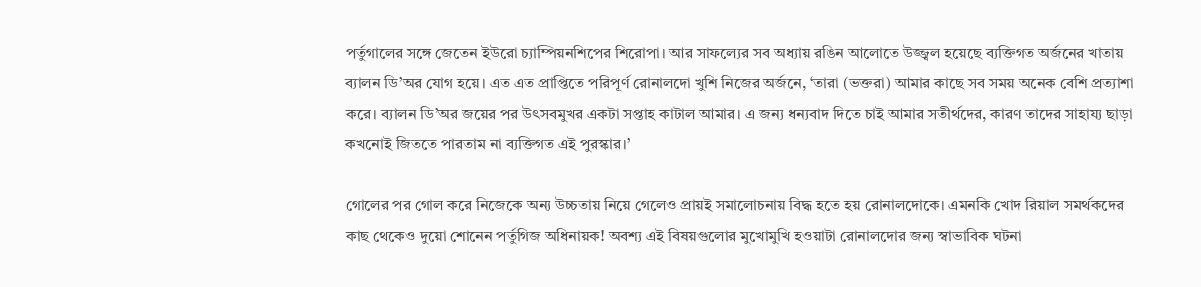পর্তুগালের সঙ্গে জেতেন ইউরো চ্যাম্পিয়নশিপের শিরোপা। আর সাফল্যের সব অধ্যায় রঙিন আলোতে উজ্জ্বল হয়েছে ব্যক্তিগত অর্জনের খাতায় ব্যালন ডি’অর যোগ হয়ে। এত এত প্রাপ্তিতে পরিপূর্ণ রোনালদো খুশি নিজের অর্জনে, ‘তারা (ভক্তরা) আমার কাছে সব সময় অনেক বেশি প্রত্যাশা করে। ব্যালন ডি’অর জয়ের পর উৎসবমুখর একটা সপ্তাহ কাটাল আমার। এ জন্য ধন্যবাদ দিতে চাই আমার সতীর্থদের, কারণ তাদের সাহায্য ছাড়া কখনোই জিততে পারতাম না ব্যক্তিগত এই পুরস্কার।’

গোলের পর গোল করে নিজেকে অন্য উচ্চতায় নিয়ে গেলেও প্রায়ই সমালোচনায় বিদ্ধ হতে হয় রোনালদোকে। এমনকি খোদ রিয়াল সমর্থকদের কাছ থেকেও দুয়ো শোনেন পর্তুগিজ অধিনায়ক! অবশ্য এই বিষয়গুলোর মুখোমুখি হওয়াটা রোনালদোর জন্য স্বাভাবিক ঘটনা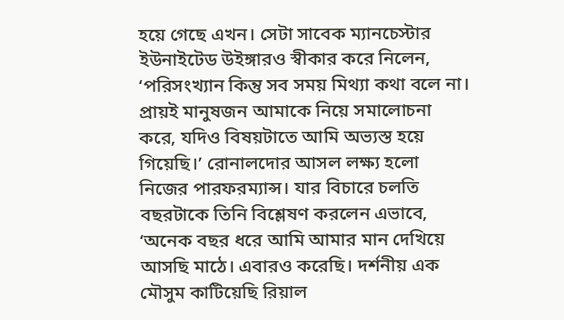হয়ে গেছে এখন। সেটা সাবেক ম্যানচেস্টার ইউনাইটেড উইঙ্গারও স্বীকার করে নিলেন, ‘পরিসংখ্যান কিন্তু সব সময় মিথ্যা কথা বলে না। প্রায়ই মানুষজন আমাকে নিয়ে সমালোচনা করে, যদিও বিষয়টাতে আমি অভ্যস্ত হয়ে গিয়েছি।’ রোনালদোর আসল লক্ষ্য হলো নিজের পারফরম্যান্স। যার বিচারে চলতি বছরটাকে তিনি বিশ্লেষণ করলেন এভাবে, ‘অনেক বছর ধরে আমি আমার মান দেখিয়ে আসছি মাঠে। এবারও করেছি। দর্শনীয় এক মৌসুম কাটিয়েছি রিয়াল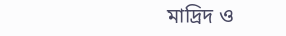মাদ্রিদ ও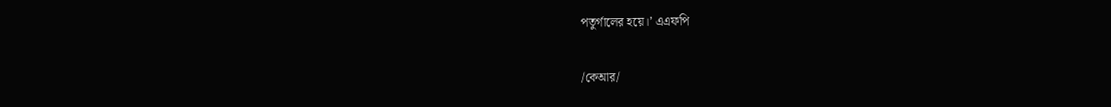পতুর্গালের হয়ে।’ এএফপি

/কেআর/